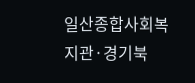일산종합사회복지관·경기북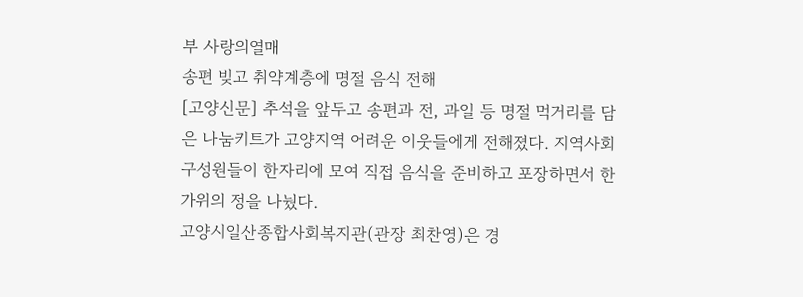부 사랑의열매
송편 빚고 취약계층에 명절 음식 전해
[고양신문] 추석을 앞두고 송편과 전, 과일 등 명절 먹거리를 담은 나눔키트가 고양지역 어려운 이웃들에게 전해졌다. 지역사회 구성원들이 한자리에 모여 직접 음식을 준비하고 포장하면서 한가위의 정을 나눴다.
고양시일산종합사회복지관(관장 최찬영)은 경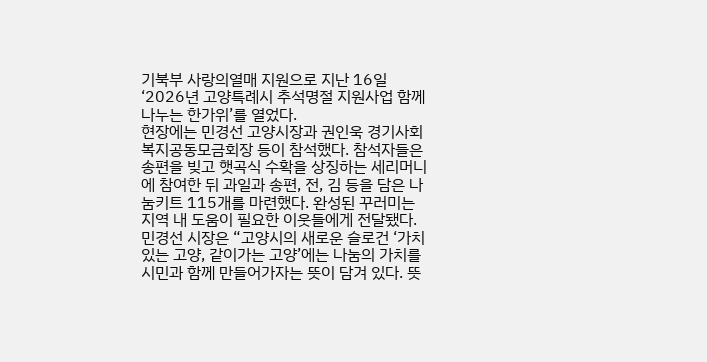기북부 사랑의열매 지원으로 지난 16일 ‘2026년 고양특례시 추석명절 지원사업 함께 나누는 한가위’를 열었다.
현장에는 민경선 고양시장과 권인욱 경기사회복지공동모금회장 등이 참석했다. 참석자들은 송편을 빚고 햇곡식 수확을 상징하는 세리머니에 참여한 뒤 과일과 송편, 전, 김 등을 담은 나눔키트 115개를 마련했다. 완성된 꾸러미는 지역 내 도움이 필요한 이웃들에게 전달됐다.
민경선 시장은 “고양시의 새로운 슬로건 ‘가치있는 고양, 같이가는 고양’에는 나눔의 가치를 시민과 함께 만들어가자는 뜻이 담겨 있다. 뜻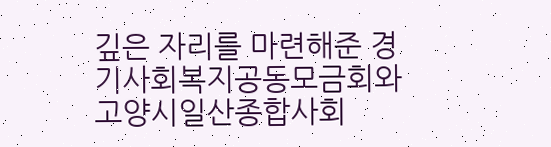깊은 자리를 마련해준 경기사회복지공동모금회와 고양시일산종합사회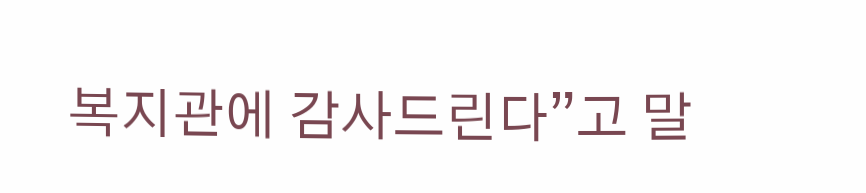복지관에 감사드린다”고 말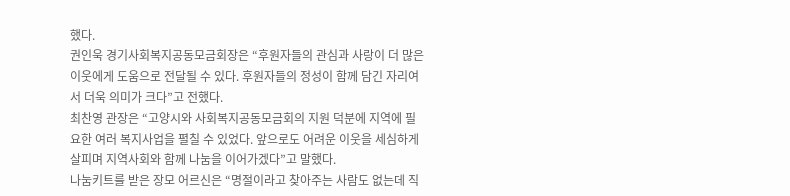했다.
권인욱 경기사회복지공동모금회장은 “후원자들의 관심과 사랑이 더 많은 이웃에게 도움으로 전달될 수 있다. 후원자들의 정성이 함께 담긴 자리여서 더욱 의미가 크다”고 전했다.
최찬영 관장은 “고양시와 사회복지공동모금회의 지원 덕분에 지역에 필요한 여러 복지사업을 펼칠 수 있었다. 앞으로도 어려운 이웃을 세심하게 살피며 지역사회와 함께 나눔을 이어가겠다”고 말했다.
나눔키트를 받은 장모 어르신은 “명절이라고 찾아주는 사람도 없는데 직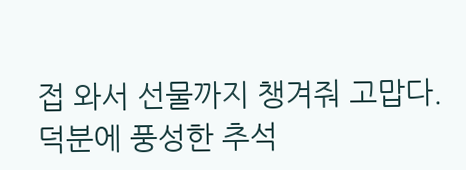접 와서 선물까지 챙겨줘 고맙다. 덕분에 풍성한 추석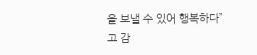을 보낼 수 있어 행복하다”고 감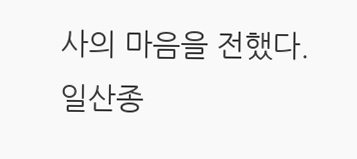사의 마음을 전했다.
일산종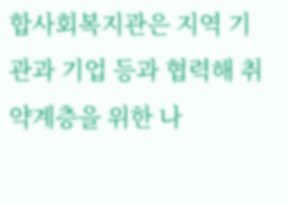합사회복지관은 지역 기관과 기업 등과 협력해 취약계층을 위한 나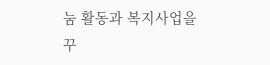눔 활동과 복지사업을 꾸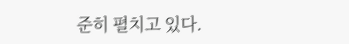준히 펼치고 있다.